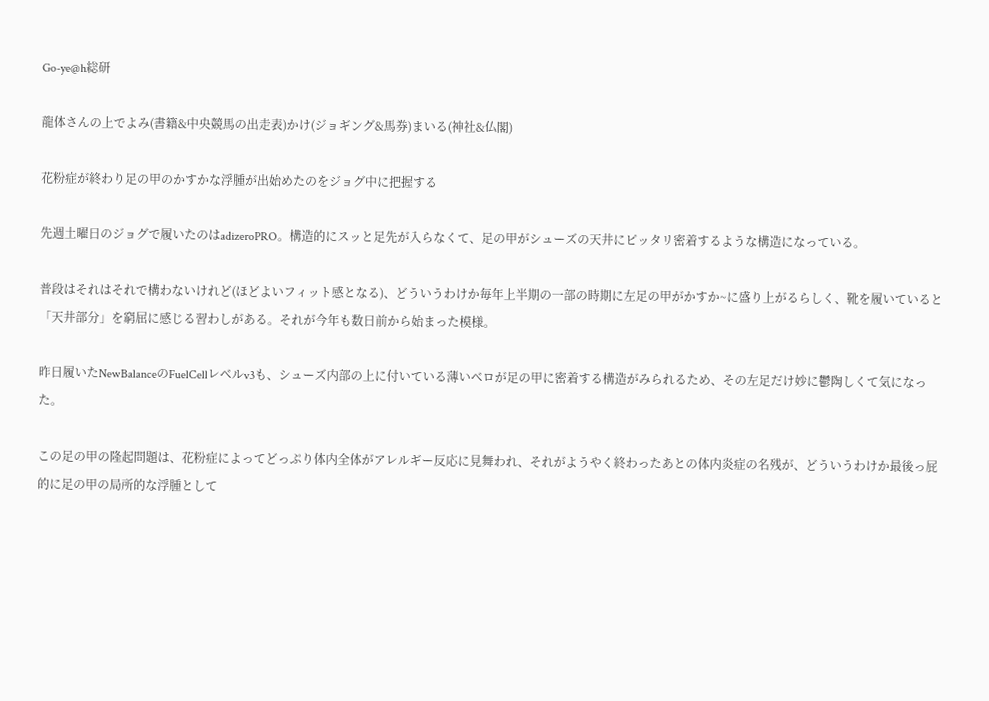Go-ye@h総研

龍体さんの上でよみ(書籍&中央競馬の出走表)かけ(ジョギング&馬券)まいる(神社&仏閣)

花粉症が終わり足の甲のかすかな浮腫が出始めたのをジョグ中に把握する

先週土曜日のジョグで履いたのはadizeroPRO。構造的にスッと足先が入らなくて、足の甲がシューズの天井にピッタリ密着するような構造になっている。

普段はそれはそれで構わないけれど(ほどよいフィット感となる)、どういうわけか毎年上半期の一部の時期に左足の甲がかすか~に盛り上がるらしく、靴を履いていると「天井部分」を窮屈に感じる習わしがある。それが今年も数日前から始まった模様。

昨日履いたNewBalanceのFuelCellレベルv3も、シューズ内部の上に付いている薄いベロが足の甲に密着する構造がみられるため、その左足だけ妙に鬱陶しくて気になった。

この足の甲の隆起問題は、花粉症によってどっぷり体内全体がアレルギー反応に見舞われ、それがようやく終わったあとの体内炎症の名残が、どういうわけか最後っ屁的に足の甲の局所的な浮腫として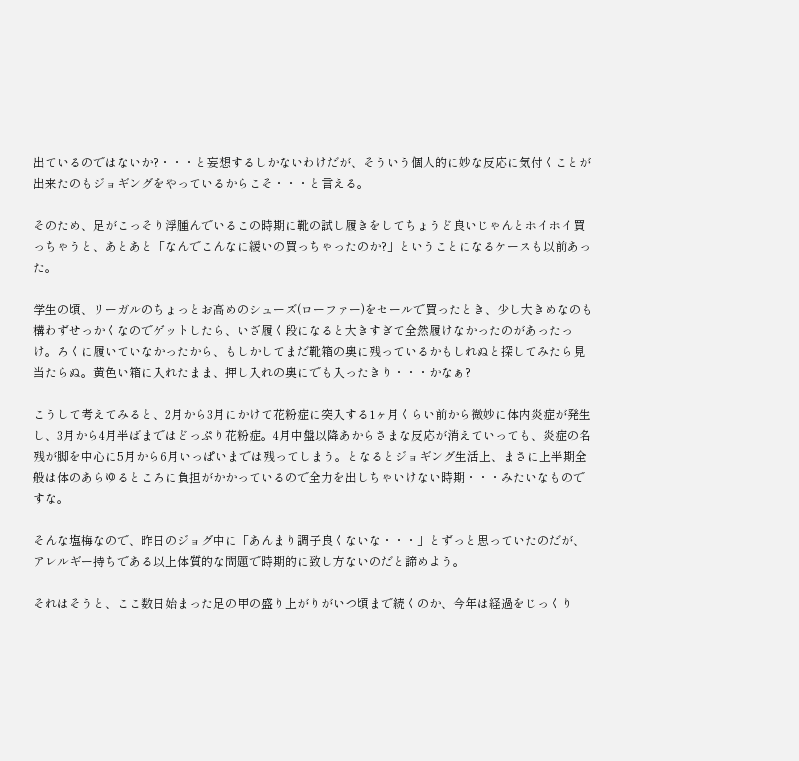出ているのではないか?・・・と妄想するしかないわけだが、そういう個人的に妙な反応に気付くことが出来たのもジョギングをやっているからこそ・・・と言える。

そのため、足がこっそり浮腫んでいるこの時期に靴の試し履きをしてちょうど良いじゃんとホイホイ買っちゃうと、あとあと「なんでこんなに緩いの買っちゃったのか?」ということになるケースも以前あった。

学生の頃、リーガルのちょっとお高めのシューズ(ローファー)をセールで買ったとき、少し大きめなのも構わずせっかくなのでゲットしたら、いざ履く段になると大きすぎて全然履けなかったのがあったっけ。ろくに履いていなかったから、もしかしてまだ靴箱の奥に残っているかもしれぬと探してみたら見当たらぬ。黄色い箱に入れたまま、押し入れの奥にでも入ったきり・・・かなぁ?

こうして考えてみると、2月から3月にかけて花粉症に突入する1ヶ月くらい前から微妙に体内炎症が発生し、3月から4月半ばまではどっぷり花粉症。4月中盤以降あからさまな反応が消えていっても、炎症の名残が脚を中心に5月から6月いっぱいまでは残ってしまう。となるとジョギング生活上、まさに上半期全般は体のあらゆるところに負担がかかっているので全力を出しちゃいけない時期・・・みたいなものですな。

そんな塩梅なので、昨日のジョグ中に「あんまり調子良くないな・・・」とずっと思っていたのだが、アレルギー持ちである以上体質的な問題で時期的に致し方ないのだと諦めよう。

それはそうと、ここ数日始まった足の甲の盛り上がりがいつ頃まで続くのか、今年は経過をじっくり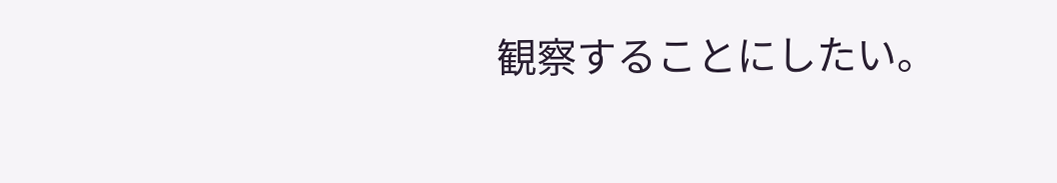観察することにしたい。